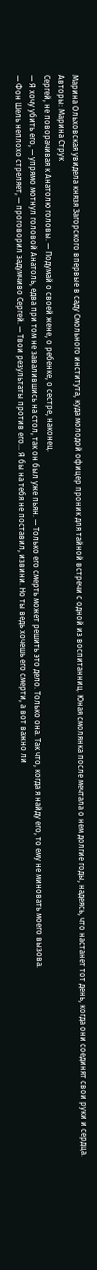Марина Ольховская увидела князя Загорского впервые в саду Смольного института, куда молодой офицер проник для тайной встречи с одной из воспитанниц. Юная смолянка после мечтала о нем долгие годы, надеясь, что настанет тот день, когда они соединят свои руки и сердца.
Авторы: Марина Струк
Сергей, не поворачивая к Анатолю головы. — Подумай о своей жене, о ребенке, о сестре, наконец.
— Я хочу убить его, — упрямо мотнул головой Анатоль, едва при том не завалившись на стол, так он был уже пьян. — Только его смерть может решить это дело. Только она. Так что, когда я найду его, то ему не миновать моего вызова.
— Фон Шель неплохо стреляет, — проговорил задумчиво Сергей. — Твои результаты против его… Я бы на тебя не поставил, извини. Но ты ведь хочешь его смерти, а вот важно ли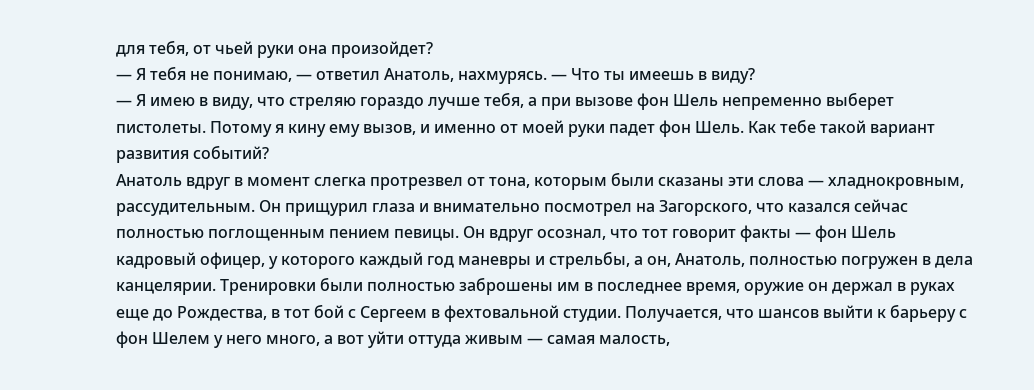для тебя, от чьей руки она произойдет?
— Я тебя не понимаю, — ответил Анатоль, нахмурясь. — Что ты имеешь в виду?
— Я имею в виду, что стреляю гораздо лучше тебя, а при вызове фон Шель непременно выберет пистолеты. Потому я кину ему вызов, и именно от моей руки падет фон Шель. Как тебе такой вариант развития событий?
Анатоль вдруг в момент слегка протрезвел от тона, которым были сказаны эти слова — хладнокровным, рассудительным. Он прищурил глаза и внимательно посмотрел на Загорского, что казался сейчас полностью поглощенным пением певицы. Он вдруг осознал, что тот говорит факты — фон Шель кадровый офицер, у которого каждый год маневры и стрельбы, а он, Анатоль, полностью погружен в дела канцелярии. Тренировки были полностью заброшены им в последнее время, оружие он держал в руках еще до Рождества, в тот бой с Сергеем в фехтовальной студии. Получается, что шансов выйти к барьеру с фон Шелем у него много, а вот уйти оттуда живым — самая малость,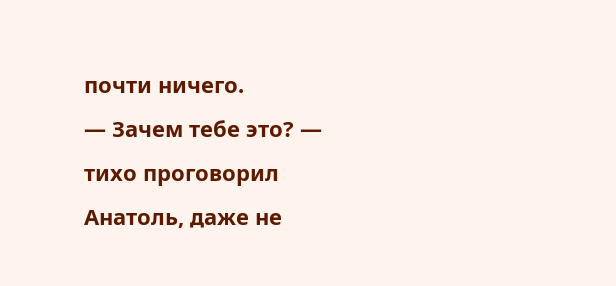почти ничего.
— Зачем тебе это? — тихо проговорил Анатоль, даже не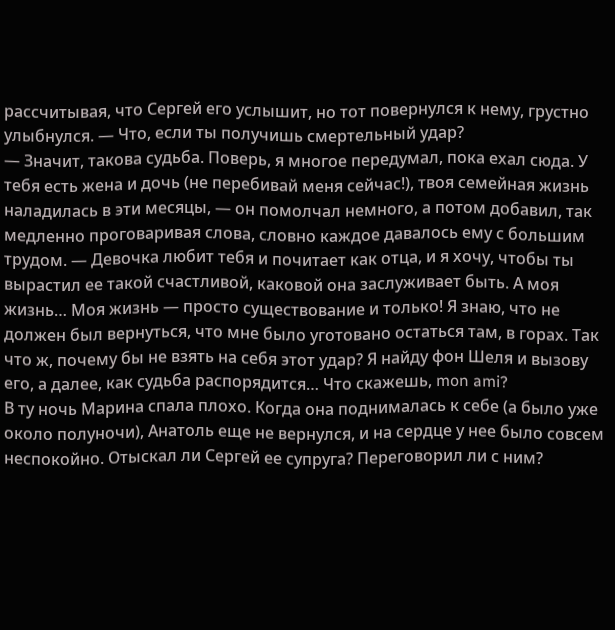рассчитывая, что Сергей его услышит, но тот повернулся к нему, грустно улыбнулся. — Что, если ты получишь смертельный удар?
— Значит, такова судьба. Поверь, я многое передумал, пока ехал сюда. У тебя есть жена и дочь (не перебивай меня сейчас!), твоя семейная жизнь наладилась в эти месяцы, — он помолчал немного, а потом добавил, так медленно проговаривая слова, словно каждое давалось ему с большим трудом. — Девочка любит тебя и почитает как отца, и я хочу, чтобы ты вырастил ее такой счастливой, каковой она заслуживает быть. А моя жизнь… Моя жизнь — просто существование и только! Я знаю, что не должен был вернуться, что мне было уготовано остаться там, в горах. Так что ж, почему бы не взять на себя этот удар? Я найду фон Шеля и вызову его, а далее, как судьба распорядится… Что скажешь, mon ami?
В ту ночь Марина спала плохо. Когда она поднималась к себе (а было уже около полуночи), Анатоль еще не вернулся, и на сердце у нее было совсем неспокойно. Отыскал ли Сергей ее супруга? Переговорил ли с ним?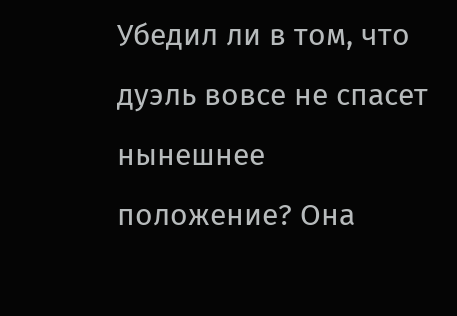Убедил ли в том, что дуэль вовсе не спасет нынешнее положение? Она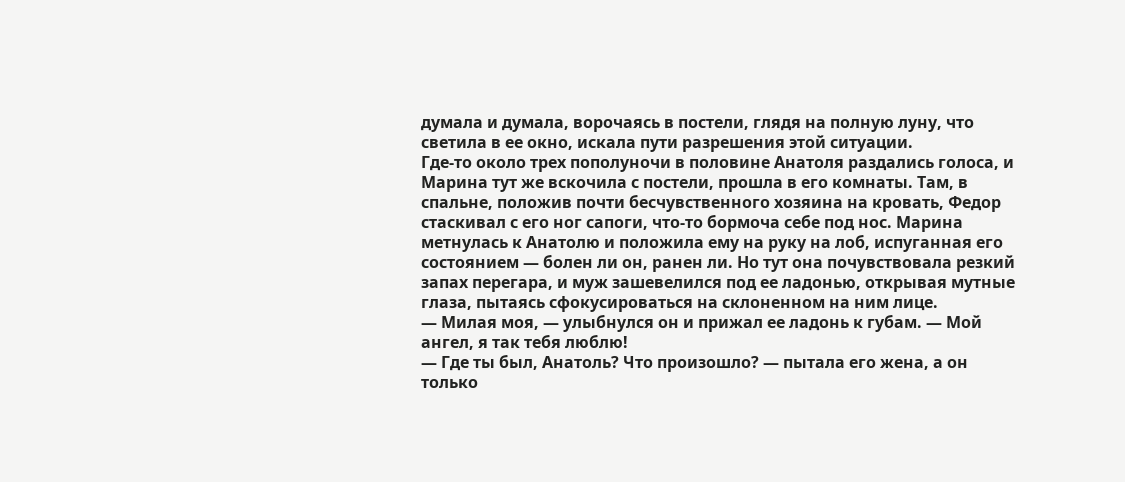думала и думала, ворочаясь в постели, глядя на полную луну, что светила в ее окно, искала пути разрешения этой ситуации.
Где-то около трех пополуночи в половине Анатоля раздались голоса, и Марина тут же вскочила с постели, прошла в его комнаты. Там, в спальне, положив почти бесчувственного хозяина на кровать, Федор стаскивал с его ног сапоги, что-то бормоча себе под нос. Марина метнулась к Анатолю и положила ему на руку на лоб, испуганная его состоянием — болен ли он, ранен ли. Но тут она почувствовала резкий запах перегара, и муж зашевелился под ее ладонью, открывая мутные глаза, пытаясь сфокусироваться на склоненном на ним лице.
— Милая моя, — улыбнулся он и прижал ее ладонь к губам. — Мой ангел, я так тебя люблю!
— Где ты был, Анатоль? Что произошло? — пытала его жена, а он только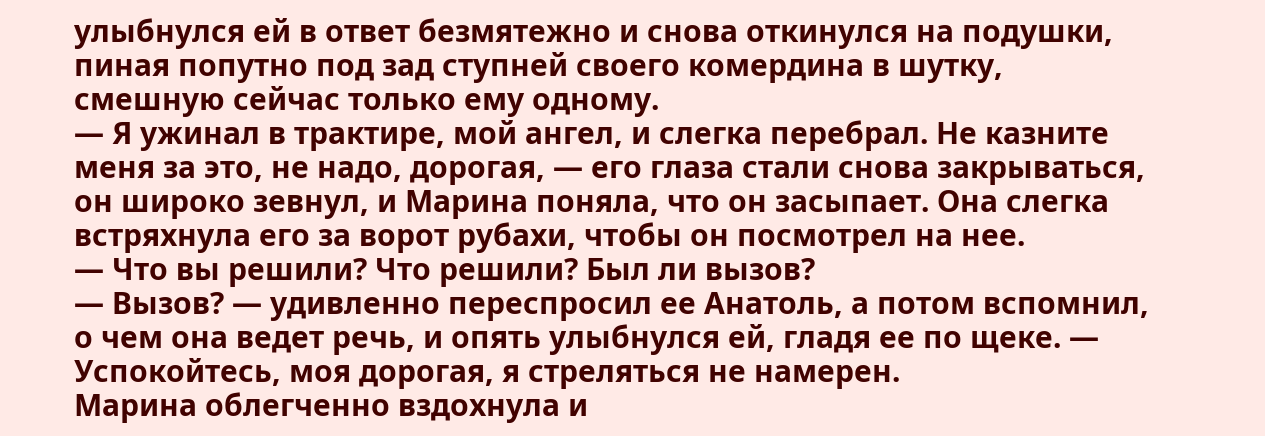улыбнулся ей в ответ безмятежно и снова откинулся на подушки, пиная попутно под зад ступней своего комердина в шутку, смешную сейчас только ему одному.
— Я ужинал в трактире, мой ангел, и слегка перебрал. Не казните меня за это, не надо, дорогая, — его глаза стали снова закрываться, он широко зевнул, и Марина поняла, что он засыпает. Она слегка встряхнула его за ворот рубахи, чтобы он посмотрел на нее.
— Что вы решили? Что решили? Был ли вызов?
— Вызов? — удивленно переспросил ее Анатоль, а потом вспомнил, о чем она ведет речь, и опять улыбнулся ей, гладя ее по щеке. — Успокойтесь, моя дорогая, я стреляться не намерен.
Марина облегченно вздохнула и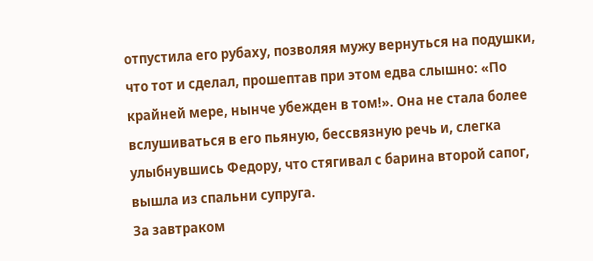отпустила его рубаху, позволяя мужу вернуться на подушки, что тот и сделал, прошептав при этом едва слышно: «По крайней мере, нынче убежден в том!». Она не стала более вслушиваться в его пьяную, бессвязную речь и, слегка улыбнувшись Федору, что стягивал с барина второй сапог, вышла из спальни супруга.
За завтраком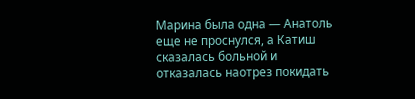Марина была одна — Анатоль еще не проснулся, а Катиш сказалась больной и отказалась наотрез покидать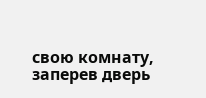свою комнату, заперев дверь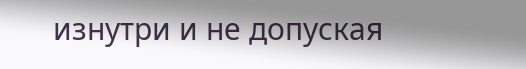изнутри и не допуская